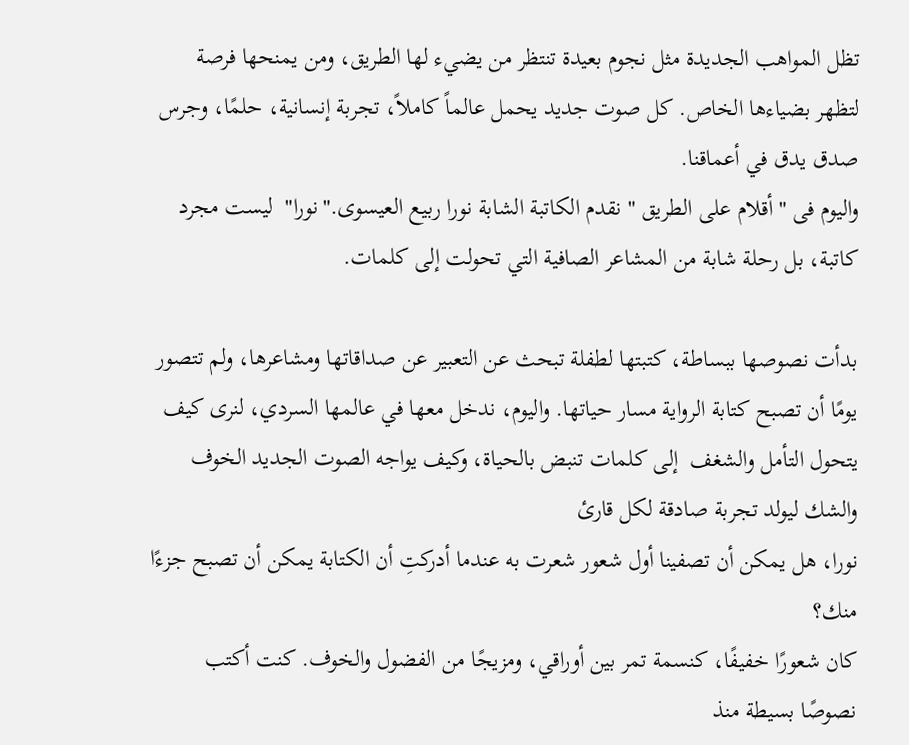تظل المواهب الجديدة مثل نجوم بعيدة تنتظر من يضيء لها الطريق، ومن يمنحها فرصة لتظهر بضياءها الخاص. كل صوت جديد يحمل عالماً كاملاً، تجربة إنسانية، حلمًا، وجرس صدق يدق في أعماقنا.
واليوم فى " أقلام على الطريق " نقدم الكاتبة الشابة نورا ربيع العيسوى."نورا"  ليست مجرد كاتبة، بل رحلة شابة من المشاعر الصافية التي تحولت إلى كلمات.

بدأت نصوصها ببساطة، كتبتها لطفلة تبحث عن التعبير عن صداقاتها ومشاعرها، ولم تتصور يومًا أن تصبح كتابة الرواية مسار حياتها. واليوم، ندخل معها في عالمها السردي، لنرى كيف يتحول التأمل والشغف  إلى كلمات تنبض بالحياة، وكيف يواجه الصوت الجديد الخوف والشك ليولد تجربة صادقة لكل قارئ
نورا، هل يمكن أن تصفينا أول شعور شعرت به عندما أدركتِ أن الكتابة يمكن أن تصبح جزءًا منك؟
كان شعورًا خفيفًا، كنسمة تمر بين أوراقي، ومزيجًا من الفضول والخوف. كنت أكتب نصوصًا بسيطة منذ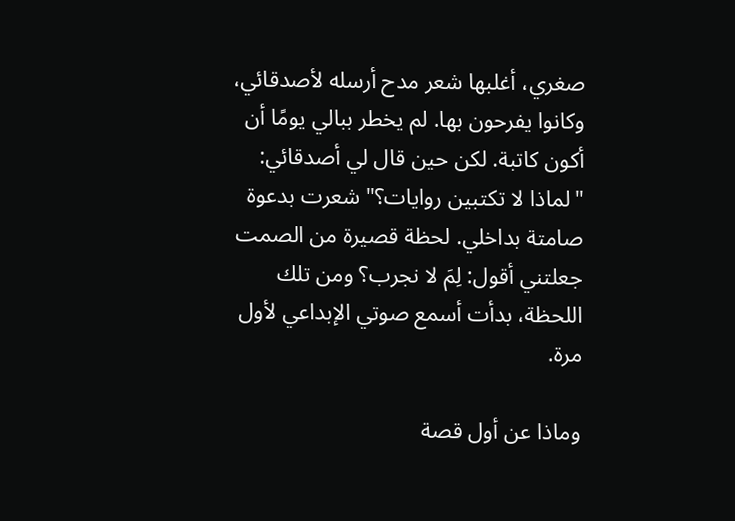صغري، أغلبها شعر مدح أرسله لأصدقائي، وكانوا يفرحون بها. لم يخطر ببالي يومًا أن أكون كاتبة. لكن حين قال لي أصدقائي: "لماذا لا تكتبين روايات؟" شعرت بدعوة صامتة بداخلي. لحظة قصيرة من الصمت جعلتني أقول: لِمَ لا نجرب؟ ومن تلك اللحظة، بدأت أسمع صوتي الإبداعي لأول مرة.

وماذا عن أول قصة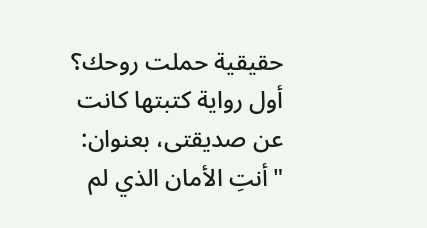حقيقية حملت روحك؟
أول رواية كتبتها كانت عن صديقتى، بعنوان: "أنتِ الأمان الذي لم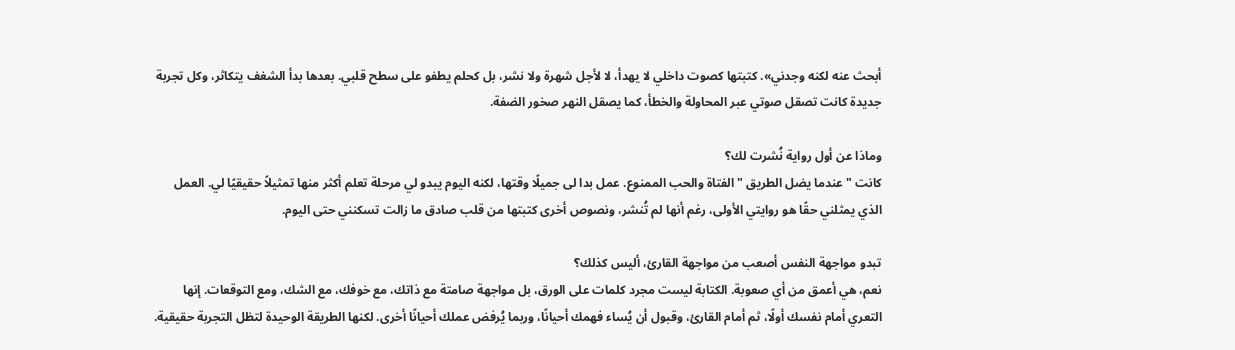أبحث عنه لكنه وجدني». كتبتها كصوت داخلي لا يهدأ، لا لأجل شهرة ولا نشر، بل كحلم يطفو على سطح قلبي. بعدها بدأ الشغف يتكاثر، وكل تجربة جديدة كانت تصقل صوتي عبر المحاولة والخطأ، كما يصقل النهر صخور الضفة.

وماذا عن أول رواية نُشرت لك؟
كانت "عندما يضل الطريق "الفتاة والحب الممنوع. عمل بدا لى جميلًا وقتها، لكنه اليوم يبدو لي مرحلة تعلم أكثر منها تمثيلاً حقيقيًا لي. العمل الذي يمثلني حقًا هو روايتي الأولى، رغم أنها لم تُنشر، ونصوص أخرى كتبتها من قلب صادق ما زالت تسكنني حتى اليوم.

تبدو مواجهة النفس أصعب من مواجهة القارئ، أليس كذلك؟
نعم، هي أعمق من أي صعوبة. الكتابة ليست مجرد كلمات على الورق، بل مواجهة صامتة مع ذاتك، مع خوفك، مع الشك، ومع التوقعات. إنها التعري أمام نفسك أولًا، ثم أمام القارئ، وقبول أن يُساء فهمك أحيانًا، وربما يُرفض عملك أحيانًا أخرى. لكنها الطريقة الوحيدة لتظل التجربة حقيقية.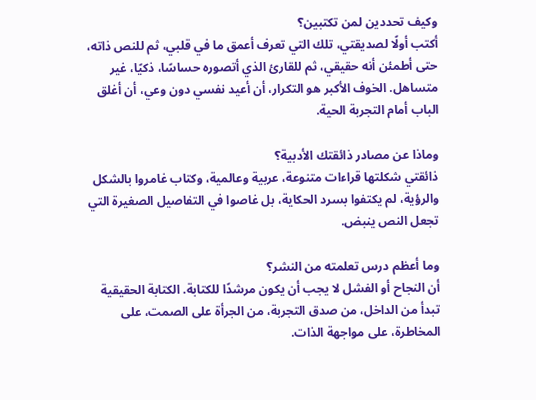وكيف تحددين لمن تكتبين؟
أكتب أولًا لصديقتي، تلك التي تعرف أعمق ما في قلبي، ثم للنص ذاته، حتى أطمئن أنه حقيقي، ثم للقارئ الذي أتصوره حساسًا، ذكيًا، غير متساهل. الخوف الأكبر هو التكرار، أن أعيد نفسي دون وعي، أن أغلق الباب أمام التجربة الحية.

وماذا عن مصادر ذائقتك الأدبية؟
ذائقتي شكلتها قراءات متنوعة، عربية وعالمية، وكتاب غامروا بالشكل والرؤية، لم يكتفوا بسرد الحكاية، بل غاصوا في التفاصيل الصغيرة التي تجعل النص ينبض.

وما أعظم درس تعلمته من النشر؟
أن النجاح أو الفشل لا يجب أن يكون مرشدًا للكتابة. الكتابة الحقيقية تبدأ من الداخل، من صدق التجربة، من الجرأة على الصمت، على المخاطرة، على مواجهة الذات.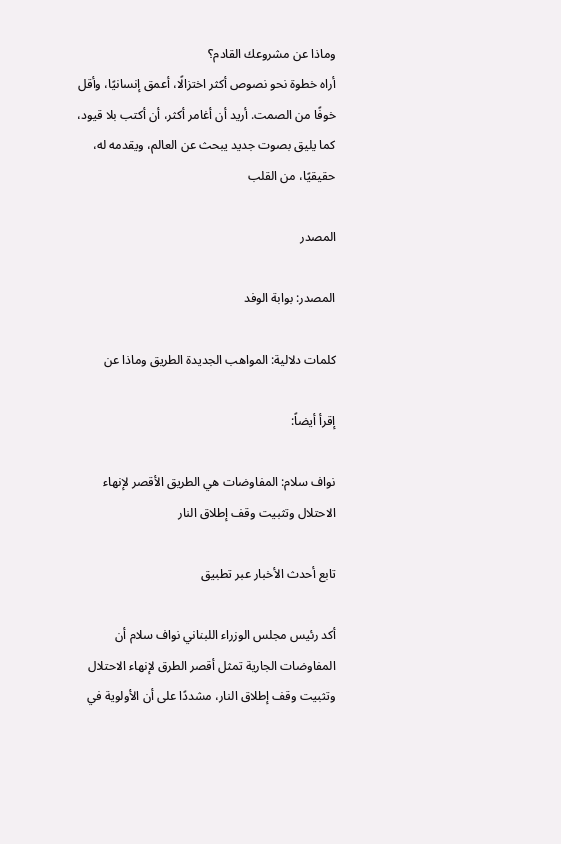وماذا عن مشروعك القادم؟
أراه خطوة نحو نصوص أكثر اختزالًا، أعمق إنسانيًا، وأقل خوفًا من الصمت. أريد أن أغامر أكثر، أن أكتب بلا قيود، كما يليق بصوت جديد يبحث عن العالم، ويقدمه له، حقيقيًا، من القلب

المصدر

المصدر: بوابة الوفد

كلمات دلالية: المواهب الجديدة الطريق وماذا عن

إقرأ أيضاً:

نواف سلام: المفاوضات هي الطريق الأقصر لإنهاء الاحتلال وتثبيت وقف إطلاق النار

تابع أحدث الأخبار عبر تطبيق

أكد رئيس مجلس الوزراء اللبناني نواف سلام أن المفاوضات الجارية تمثل أقصر الطرق لإنهاء الاحتلال وتثبيت وقف إطلاق النار، مشددًا على أن الأولوية في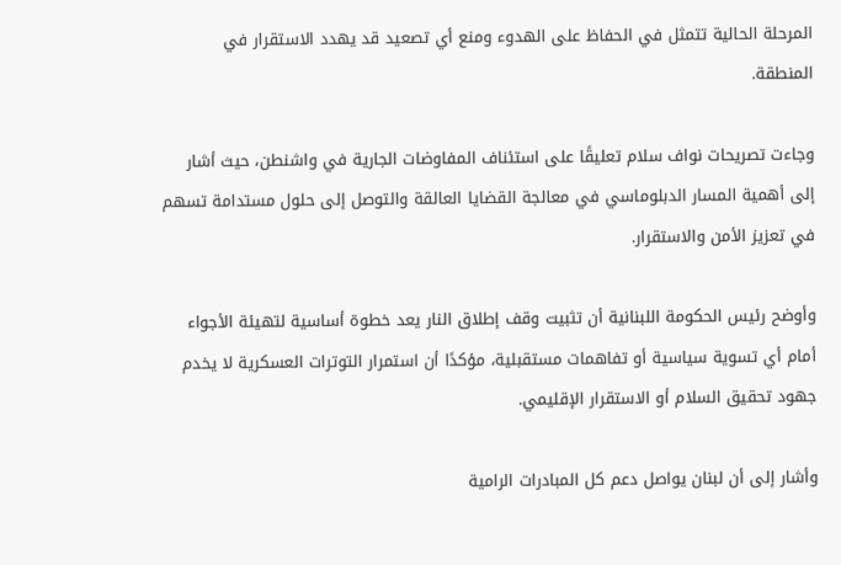المرحلة الحالية تتمثل في الحفاظ على الهدوء ومنع أي تصعيد قد يهدد الاستقرار في المنطقة.

وجاءت تصريحات نواف سلام تعليقًا على استئناف المفاوضات الجارية في واشنطن، حيث أشار إلى أهمية المسار الدبلوماسي في معالجة القضايا العالقة والتوصل إلى حلول مستدامة تسهم في تعزيز الأمن والاستقرار.

وأوضح رئيس الحكومة اللبنانية أن تثبيت وقف إطلاق النار يعد خطوة أساسية لتهيئة الأجواء أمام أي تسوية سياسية أو تفاهمات مستقبلية، مؤكدًا أن استمرار التوترات العسكرية لا يخدم جهود تحقيق السلام أو الاستقرار الإقليمي.

وأشار إلى أن لبنان يواصل دعم كل المبادرات الرامية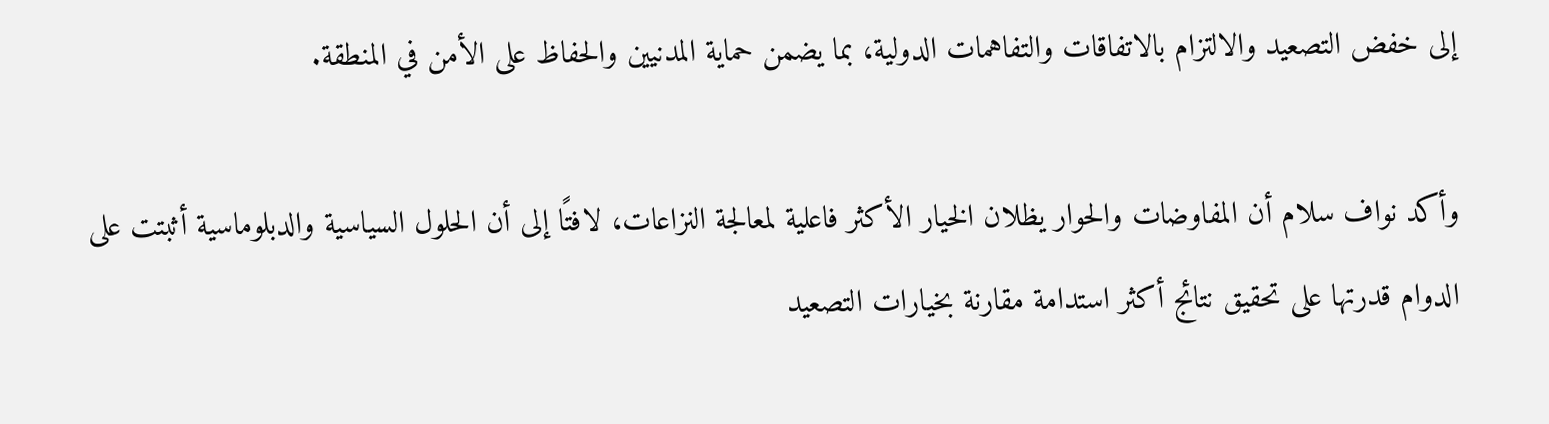إلى خفض التصعيد والالتزام بالاتفاقات والتفاهمات الدولية، بما يضمن حماية المدنيين والحفاظ على الأمن في المنطقة.

وأكد نواف سلام أن المفاوضات والحوار يظلان الخيار الأكثر فاعلية لمعالجة النزاعات، لافتًا إلى أن الحلول السياسية والدبلوماسية أثبتت على الدوام قدرتها على تحقيق نتائج أكثر استدامة مقارنة بخيارات التصعيد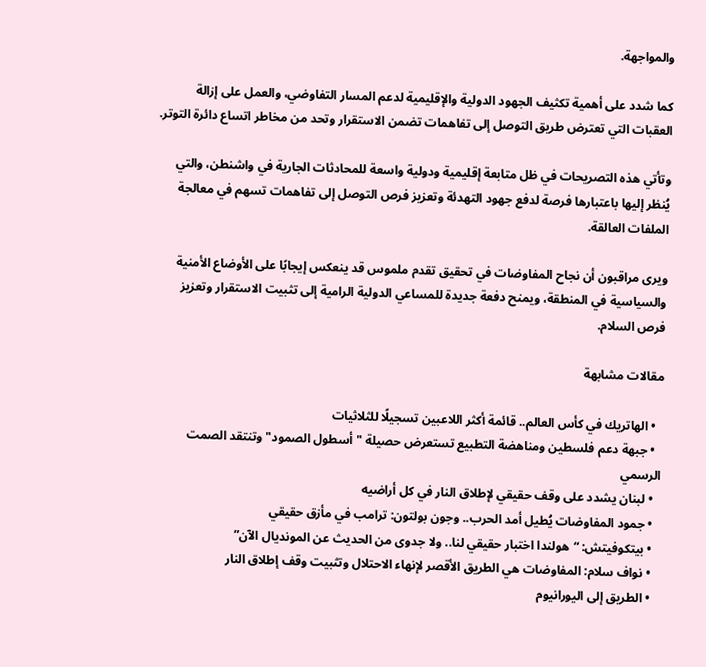والمواجهة.

كما شدد على أهمية تكثيف الجهود الدولية والإقليمية لدعم المسار التفاوضي، والعمل على إزالة العقبات التي تعترض طريق التوصل إلى تفاهمات تضمن الاستقرار وتحد من مخاطر اتساع دائرة التوتر.

وتأتي هذه التصريحات في ظل متابعة إقليمية ودولية واسعة للمحادثات الجارية في واشنطن، والتي يُنظر إليها باعتبارها فرصة لدفع جهود التهدئة وتعزيز فرص التوصل إلى تفاهمات تسهم في معالجة الملفات العالقة.

ويرى مراقبون أن نجاح المفاوضات في تحقيق تقدم ملموس قد ينعكس إيجابًا على الأوضاع الأمنية والسياسية في المنطقة، ويمنح دفعة جديدة للمساعي الدولية الرامية إلى تثبيت الاستقرار وتعزيز فرص السلام.

مقالات مشابهة

  • الهاتريك في كأس العالم.. قائمة أكثر اللاعبين تسجيلًا للثلاثيات
  • جبهة دعم فلسطين ومناهضة التطبيع تستعرض حصيلة "أسطول الصمود" وتنتقد الصمت الرسمي
  • لبنان يشدد على وقف حقيقي لإطلاق النار في كل أراضيه
  • جمود المفاوضات يُطيل أمد الحرب.. وجون بولتون: ترامب في مأزق حقيقي
  • بيتكوفيتش: “هولندا اختبار حقيقي لنا.. ولا جدوى من الحديث عن المونديال الآن”
  • نواف سلام: المفاوضات هي الطريق الأقصر لإنهاء الاحتلال وتثبيت وقف إطلاق النار
  • الطريق إلى اليورانيوم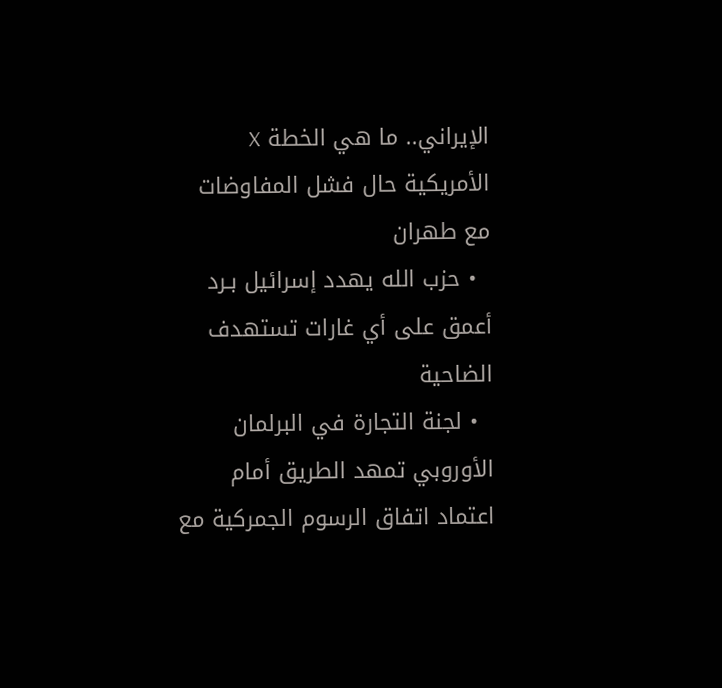الإيراني.. ما هي الخطة X الأمريكية حال فشل المفاوضات مع طهران
  • حزب الله يهدد إسرائيل بـرد أعمق على أي غارات تستهدف الضاحية
  • لجنة التجارة في البرلمان الأوروبي تمهد الطريق أمام اعتماد اتفاق الرسوم الجمركية مع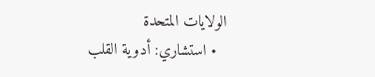الولايات المتحدة
  • استشاري: أدوية القلب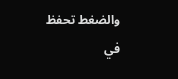والضغط تحفظ في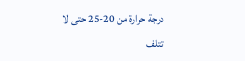درجة حرارة من 20-25 حتى لا تتلف